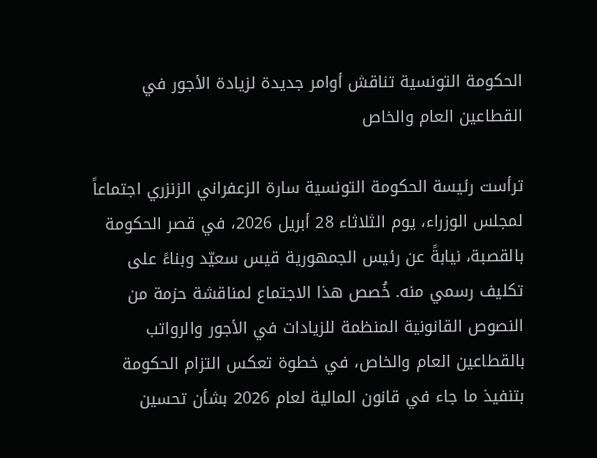الحكومة التونسية تناقش أوامر جديدة لزيادة الأجور في القطاعين العام والخاص

ترأست رئيسة الحكومة التونسية سارة الزعفراني الزنزري اجتماعاً لمجلس الوزراء، يوم الثلاثاء 28 أبريل 2026، في قصر الحكومة بالقصبة، نيابةً عن رئيس الجمهورية قيس سعيّد وبناءً على تكليف رسمي منه. خُصص هذا الاجتماع لمناقشة حزمة من النصوص القانونية المنظمة للزيادات في الأجور والرواتب بالقطاعين العام والخاص، في خطوة تعكس التزام الحكومة بتنفيذ ما جاء في قانون المالية لعام 2026 بشأن تحسين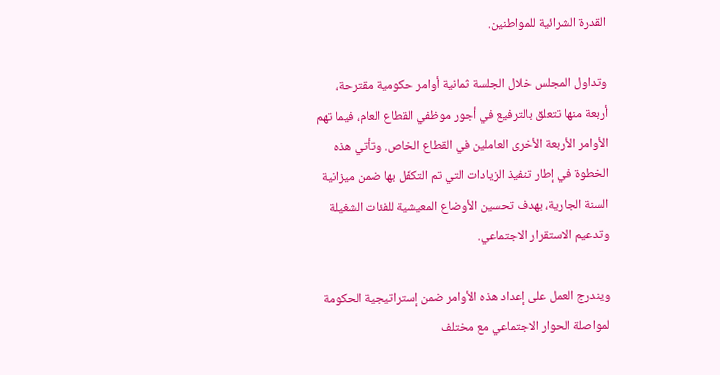القدرة الشرائية للمواطنين.

وتداول المجلس خلال الجلسة ثمانية أوامر حكومية مقترحة، أربعة منها تتعلق بالترفيع في أجور موظفي القطاع العام، فيما تهم الأوامر الأربعة الأخرى العاملين في القطاع الخاص. وتأتي هذه الخطوة في إطار تنفيذ الزيادات التي تم التكفّل بها ضمن ميزانية السنة الجارية، بهدف تحسين الأوضاع المعيشية للفئات الشغيلة وتدعيم الاستقرار الاجتماعي.

ويندرج العمل على إعداد هذه الأوامر ضمن إستراتيجية الحكومة لمواصلة الحوار الاجتماعي مع مختلف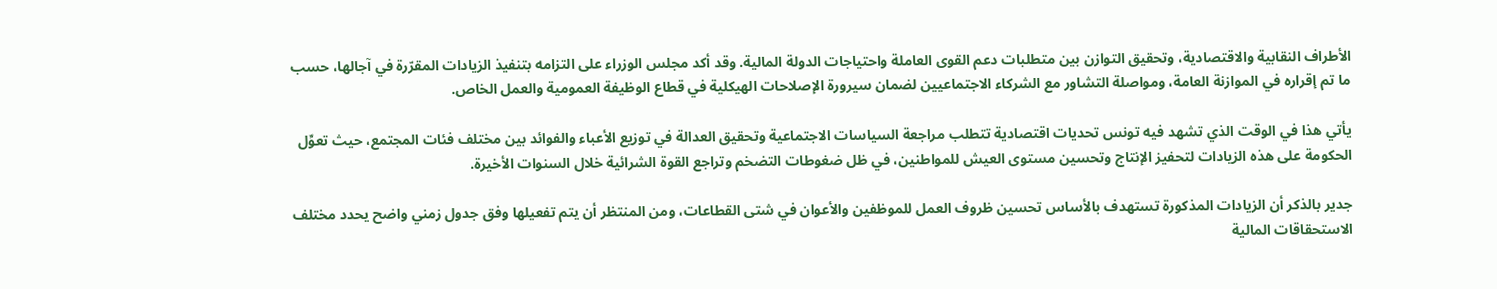الأطراف النقابية والاقتصادية، وتحقيق التوازن بين متطلبات دعم القوى العاملة واحتياجات الدولة المالية. وقد أكد مجلس الوزراء على التزامه بتنفيذ الزيادات المقرّرة في آجالها، حسب ما تم إقراره في الموازنة العامة، ومواصلة التشاور مع الشركاء الاجتماعيين لضمان سيرورة الإصلاحات الهيكلية في قطاع الوظيفة العمومية والعمل الخاص.

يأتي هذا في الوقت الذي تشهد فيه تونس تحديات اقتصادية تتطلب مراجعة السياسات الاجتماعية وتحقيق العدالة في توزيع الأعباء والفوائد بين مختلف فئات المجتمع، حيث تعوِّل الحكومة على هذه الزيادات لتحفيز الإنتاج وتحسين مستوى العيش للمواطنين، في ظل ضغوطات التضخم وتراجع القوة الشرائية خلال السنوات الأخيرة.

جدير بالذكر أن الزيادات المذكورة تستهدف بالأساس تحسين ظروف العمل للموظفين والأعوان في شتى القطاعات، ومن المنتظر أن يتم تفعيلها وفق جدول زمني واضح يحدد مختلف الاستحقاقات المالية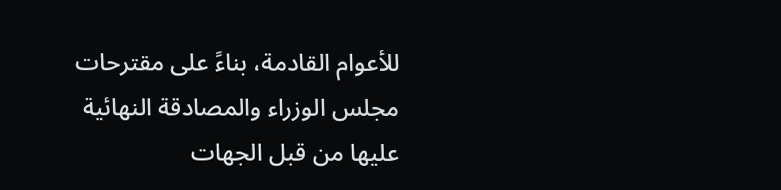للأعوام القادمة، بناءً على مقترحات مجلس الوزراء والمصادقة النهائية عليها من قبل الجهات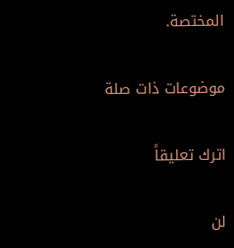المختصة.

موضوعات ذات صلة

اترك تعليقاً

لن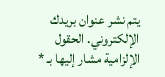يتم نشر عنوان بريدك الإلكتروني. الحقول الإلزامية مشار إليها بـ *